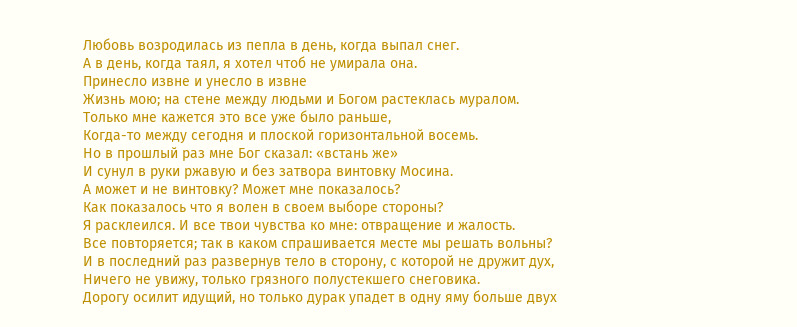Любовь возродилась из пепла в день, когда выпал снег.
А в день, когда таял, я хотел чтоб не умирала она.
Принесло извне и унесло в извне
Жизнь мою; на стене между людьми и Богом растеклась муралом.
Только мне кажется это все уже было раньше,
Когда-то между сегодня и плоской горизонтальной восемь.
Но в прошлый раз мне Бог сказал: «встань же»
И сунул в руки ржавую и без затвора винтовку Мосина.
А может и не винтовку? Может мне показалось?
Как показалось что я волен в своем выборе стороны?
Я расклеился. И все твои чувства ко мне: отвращение и жалость.
Все повторяется; так в каком спрашивается месте мы решать вольны?
И в последний раз развернув тело в сторону, с которой не дружит дух,
Ничего не увижу, только грязного полустекшего снеговика.
Дорогу осилит идущий, но только дурак упадет в одну яму больше двух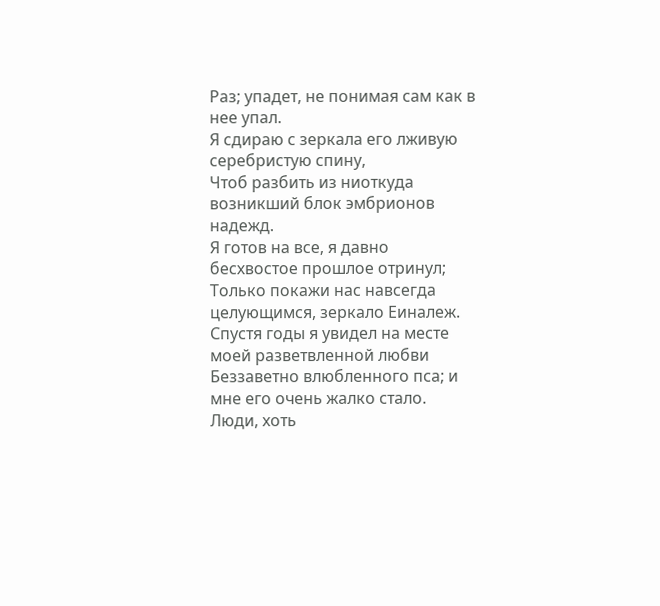Раз; упадет, не понимая сам как в нее упал.
Я сдираю с зеркала его лживую серебристую спину,
Чтоб разбить из ниоткуда возникший блок эмбрионов надежд.
Я готов на все, я давно бесхвостое прошлое отринул;
Только покажи нас навсегда целующимся, зеркало Еиналеж.
Спустя годы я увидел на месте моей разветвленной любви
Беззаветно влюбленного пса; и мне его очень жалко стало.
Люди, хоть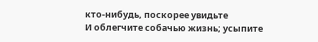кто-нибудь, поскорее увидьте
И облегчите собачью жизнь; усыпите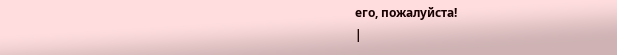его, пожалуйста!
|